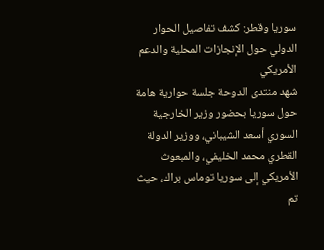سوريا وقطر: كشف تفاصيل الحوار الدولي حول الإنجازات المحلية والدعم الأمريكي
شهد منتدى الدوحة جلسة حوارية هامة حول سوريا بحضور وزير الخارجية السوري أسعد الشيباني، ووزير الدولة القطري محمد الخليفي، والمبعوث الأمريكي إلى سوريا توماس براك، حيث تم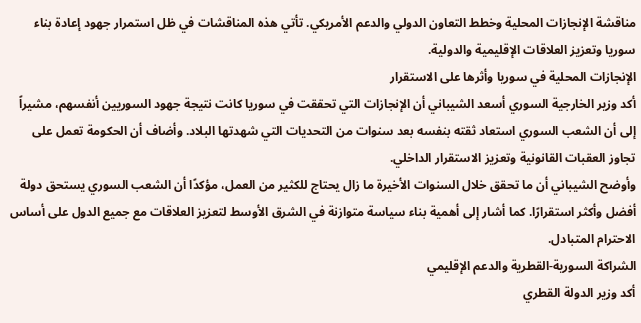مناقشة الإنجازات المحلية وخطط التعاون الدولي والدعم الأمريكي. تأتي هذه المناقشات في ظل استمرار جهود إعادة بناء سوريا وتعزيز العلاقات الإقليمية والدولية.
الإنجازات المحلية في سوريا وأثرها على الاستقرار
أكد وزير الخارجية السوري أسعد الشيباني أن الإنجازات التي تحققت في سوريا كانت نتيجة جهود السوريين أنفسهم، مشيراً إلى أن الشعب السوري استعاد ثقته بنفسه بعد سنوات من التحديات التي شهدتها البلاد. وأضاف أن الحكومة تعمل على تجاوز العقبات القانونية وتعزيز الاستقرار الداخلي.
وأوضح الشيباني أن ما تحقق خلال السنوات الأخيرة ما زال يحتاج للكثير من العمل، مؤكدًا أن الشعب السوري يستحق دولة أفضل وأكثر استقرارًا. كما أشار إلى أهمية بناء سياسة متوازنة في الشرق الأوسط لتعزيز العلاقات مع جميع الدول على أساس الاحترام المتبادل.
الشراكة السورية-القطرية والدعم الإقليمي
أكد وزير الدولة القطري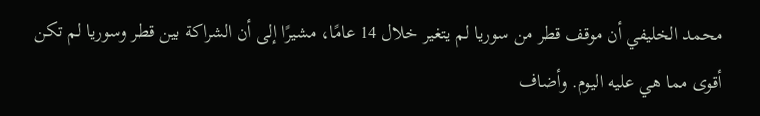محمد الخليفي أن موقف قطر من سوريا لم يتغير خلال 14 عامًا، مشيرًا إلى أن الشراكة بين قطر وسوريا لم تكن أقوى مما هي عليه اليوم. وأضاف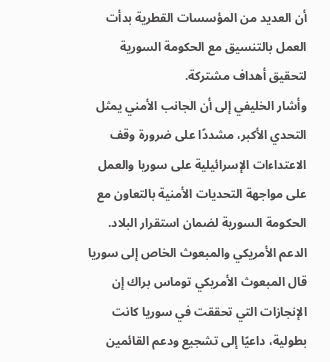أن العديد من المؤسسات القطرية بدأت العمل بالتنسيق مع الحكومة السورية لتحقيق أهداف مشتركة.
وأشار الخليفي إلى أن الجانب الأمني يمثل التحدي الأكبر، مشددًا على ضرورة وقف الاعتداءات الإسرائيلية على سوريا والعمل على مواجهة التحديات الأمنية بالتعاون مع الحكومة السورية لضمان استقرار البلاد.
الدعم الأمريكي والمبعوث الخاص إلى سوريا
قال المبعوث الأمريكي توماس براك إن الإنجازات التي تحققت في سوريا كانت بطولية، داعيًا إلى تشجيع ودعم القائمين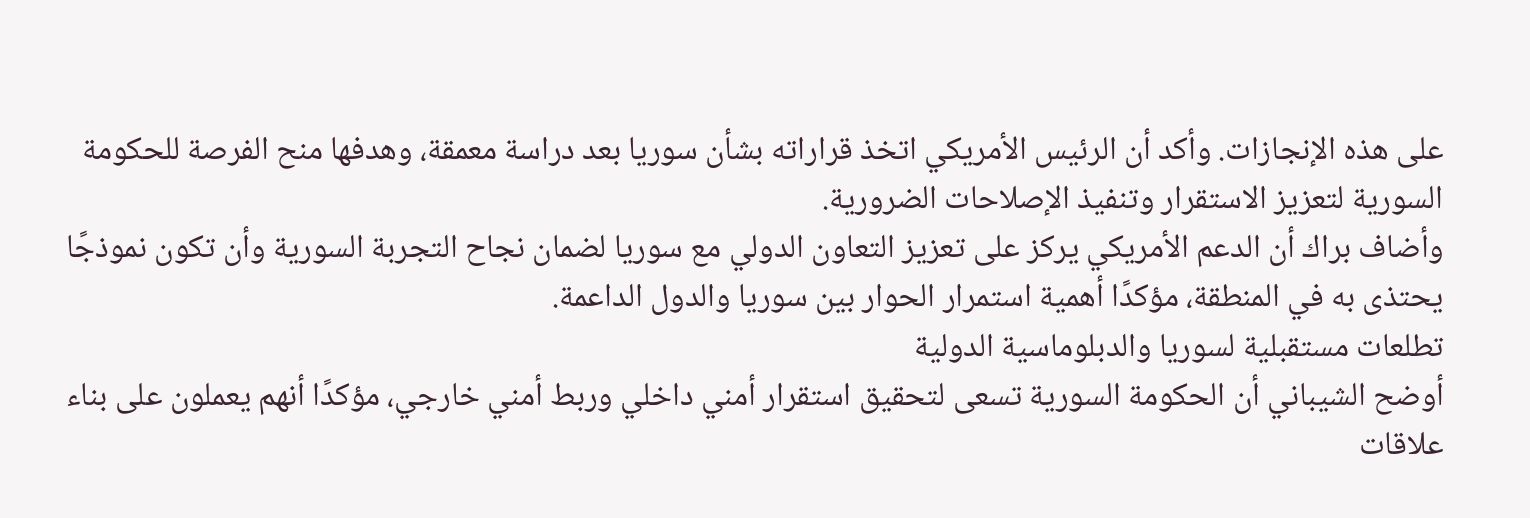على هذه الإنجازات. وأكد أن الرئيس الأمريكي اتخذ قراراته بشأن سوريا بعد دراسة معمقة، وهدفها منح الفرصة للحكومة السورية لتعزيز الاستقرار وتنفيذ الإصلاحات الضرورية.
وأضاف براك أن الدعم الأمريكي يركز على تعزيز التعاون الدولي مع سوريا لضمان نجاح التجربة السورية وأن تكون نموذجًا يحتذى به في المنطقة، مؤكدًا أهمية استمرار الحوار بين سوريا والدول الداعمة.
تطلعات مستقبلية لسوريا والدبلوماسية الدولية
أوضح الشيباني أن الحكومة السورية تسعى لتحقيق استقرار أمني داخلي وربط أمني خارجي، مؤكدًا أنهم يعملون على بناء علاقات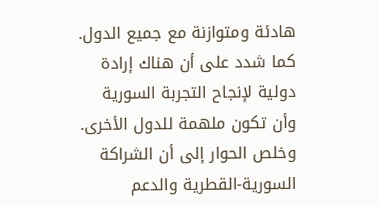هادئة ومتوازنة مع جميع الدول. كما شدد على أن هناك إرادة دولية لإنجاح التجربة السورية وأن تكون ملهمة للدول الأخرى.
وخلص الحوار إلى أن الشراكة السورية-القطرية والدعم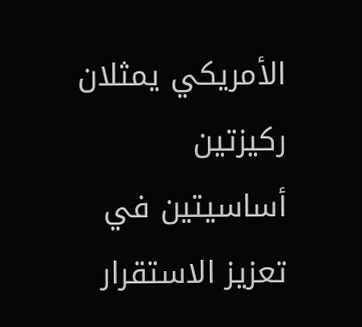الأمريكي يمثلان ركيزتين أساسيتين في تعزيز الاستقرار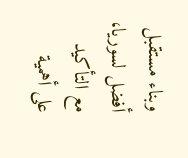وبناء مستقبل أفضل لسوريا، مع التأكيد على أهمية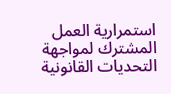استمرارية العمل المشترك لمواجهة التحديات القانونية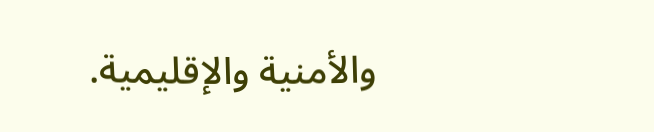والأمنية والإقليمية.